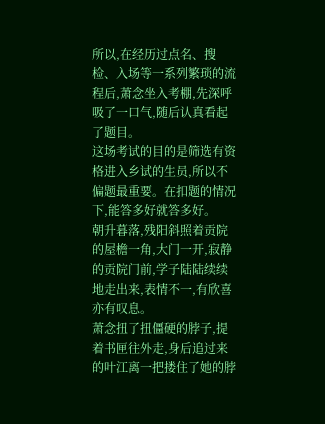所以,在经历过点名、搜检、入场等一系列繁琐的流程后,萧念坐入考棚,先深呼吸了一口气,随后认真看起了题目。
这场考试的目的是筛选有资格进入乡试的生员,所以不偏题最重要。在扣题的情况下,能答多好就答多好。
朝升暮落,残阳斜照着贡院的屋檐一角,大门一开,寂静的贡院门前,学子陆陆续续地走出来,表情不一,有欣喜亦有叹息。
萧念扭了扭僵硬的脖子,提着书匣往外走,身后追过来的叶江离一把搂住了她的脖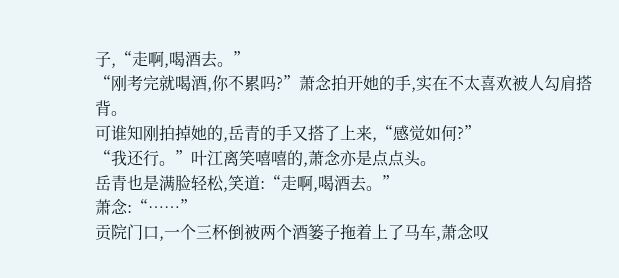子,“走啊,喝酒去。”
“刚考完就喝酒,你不累吗?”萧念拍开她的手,实在不太喜欢被人勾肩搭背。
可谁知刚拍掉她的,岳青的手又搭了上来,“感觉如何?”
“我还行。”叶江离笑嘻嘻的,萧念亦是点点头。
岳青也是满脸轻松,笑道:“走啊,喝酒去。”
萧念:“……”
贡院门口,一个三杯倒被两个酒篓子拖着上了马车,萧念叹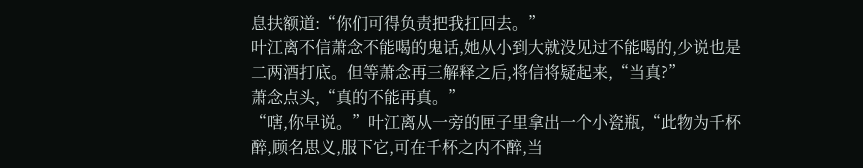息扶额道:“你们可得负责把我扛回去。”
叶江离不信萧念不能喝的鬼话,她从小到大就没见过不能喝的,少说也是二两酒打底。但等萧念再三解释之后,将信将疑起来,“当真?”
萧念点头,“真的不能再真。”
“嗐,你早说。”叶江离从一旁的匣子里拿出一个小瓷瓶,“此物为千杯醉,顾名思义,服下它,可在千杯之内不醉,当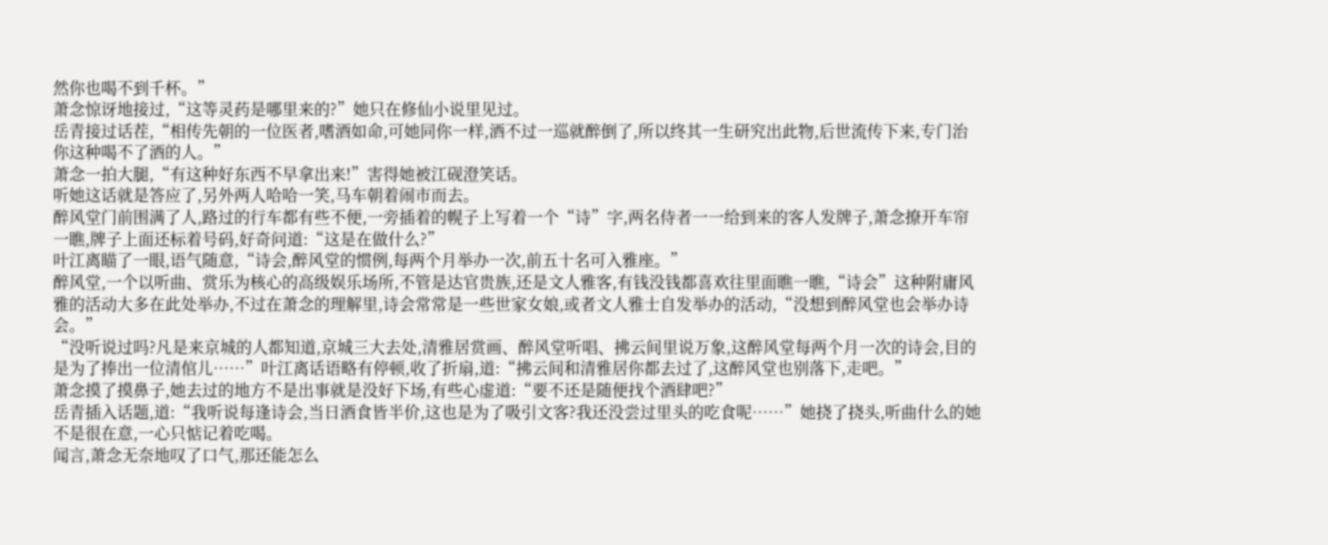然你也喝不到千杯。”
萧念惊讶地接过,“这等灵药是哪里来的?”她只在修仙小说里见过。
岳青接过话茬,“相传先朝的一位医者,嗜酒如命,可她同你一样,酒不过一巡就醉倒了,所以终其一生研究出此物,后世流传下来,专门治你这种喝不了酒的人。”
萧念一拍大腿,“有这种好东西不早拿出来!”害得她被江砚澄笑话。
听她这话就是答应了,另外两人哈哈一笑,马车朝着闹市而去。
醉风堂门前围满了人,路过的行车都有些不便,一旁插着的幌子上写着一个“诗”字,两名侍者一一给到来的客人发牌子,萧念撩开车帘一瞧,牌子上面还标着号码,好奇问道:“这是在做什么?”
叶江离瞄了一眼,语气随意,“诗会,醉风堂的惯例,每两个月举办一次,前五十名可入雅座。”
醉风堂,一个以听曲、赏乐为核心的高级娱乐场所,不管是达官贵族,还是文人雅客,有钱没钱都喜欢往里面瞧一瞧,“诗会”这种附庸风雅的活动大多在此处举办,不过在萧念的理解里,诗会常常是一些世家女娘,或者文人雅士自发举办的活动,“没想到醉风堂也会举办诗会。”
“没听说过吗?凡是来京城的人都知道,京城三大去处,清雅居赏画、醉风堂听唱、拂云间里说万象,这醉风堂每两个月一次的诗会,目的是为了捧出一位清倌儿……”叶江离话语略有停顿,收了折扇,道:“拂云间和清雅居你都去过了,这醉风堂也别落下,走吧。”
萧念摸了摸鼻子,她去过的地方不是出事就是没好下场,有些心虚道:“要不还是随便找个酒肆吧?”
岳青插入话题,道:“我听说每逢诗会,当日酒食皆半价,这也是为了吸引文客?我还没尝过里头的吃食呢……”她挠了挠头,听曲什么的她不是很在意,一心只惦记着吃喝。
闻言,萧念无奈地叹了口气,那还能怎么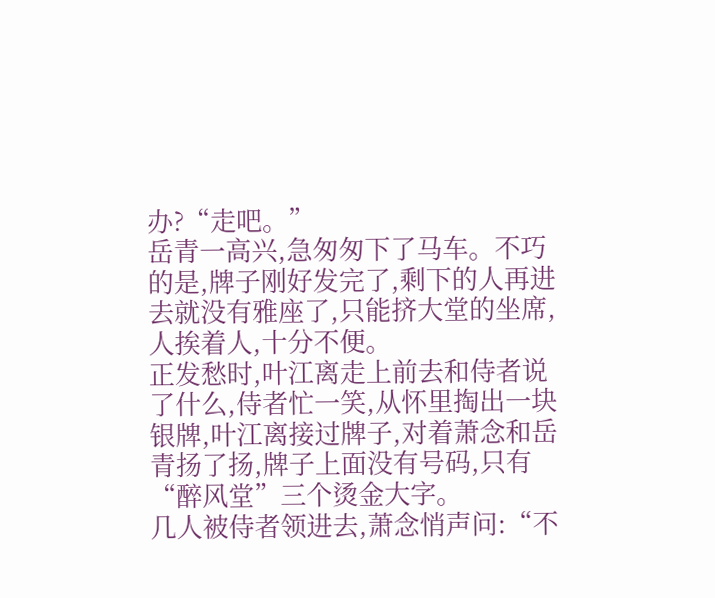办?“走吧。”
岳青一高兴,急匆匆下了马车。不巧的是,牌子刚好发完了,剩下的人再进去就没有雅座了,只能挤大堂的坐席,人挨着人,十分不便。
正发愁时,叶江离走上前去和侍者说了什么,侍者忙一笑,从怀里掏出一块银牌,叶江离接过牌子,对着萧念和岳青扬了扬,牌子上面没有号码,只有“醉风堂”三个烫金大字。
几人被侍者领进去,萧念悄声问:“不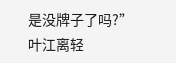是没牌子了吗?”
叶江离轻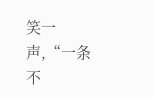笑一声,“一条不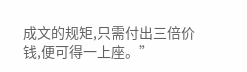成文的规矩,只需付出三倍价钱,便可得一上座。”